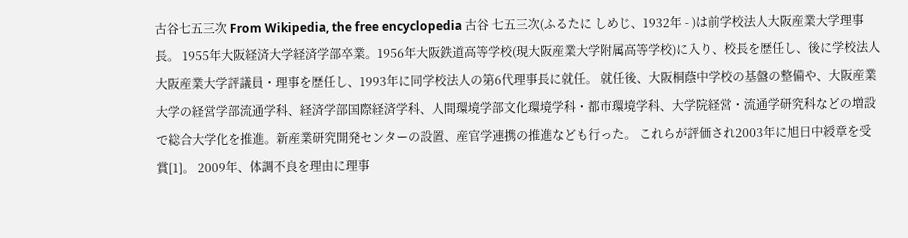古谷七五三次 From Wikipedia, the free encyclopedia 古谷 七五三次(ふるたに しめじ、1932年 - )は前学校法人大阪産業大学理事長。 1955年大阪経済大学経済学部卒業。1956年大阪鉄道高等学校(現大阪産業大学附属高等学校)に入り、校長を歴任し、後に学校法人大阪産業大学評議員・理事を歴任し、1993年に同学校法人の第6代理事長に就任。 就任後、大阪桐蔭中学校の基盤の整備や、大阪産業大学の経営学部流通学科、経済学部国際経済学科、人間環境学部文化環境学科・都市環境学科、大学院経営・流通学研究科などの増設で総合大学化を推進。新産業研究開発センターの設置、産官学連携の推進なども行った。 これらが評価され2003年に旭日中綬章を受賞[1]。 2009年、体調不良を理由に理事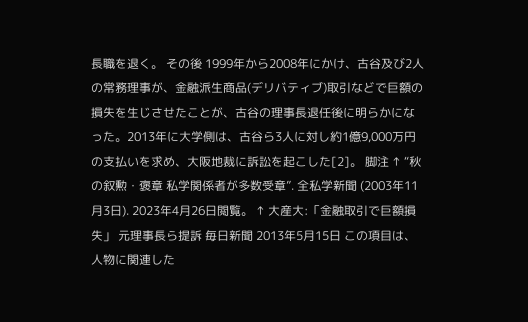長職を退く。 その後 1999年から2008年にかけ、古谷及び2人の常務理事が、金融派生商品(デリバティブ)取引などで巨額の損失を生じさせたことが、古谷の理事長退任後に明らかになった。2013年に大学側は、古谷ら3人に対し約1億9,000万円の支払いを求め、大阪地裁に訴訟を起こした[2]。 脚注 ↑ “秋の叙勲・褒章 私学関係者が多数受章”. 全私学新聞 (2003年11月3日). 2023年4月26日閲覧。 ↑ 大産大:「金融取引で巨額損失」 元理事長ら提訴 毎日新聞 2013年5月15日 この項目は、人物に関連した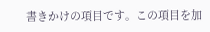書きかけの項目です。この項目を加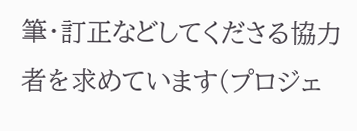筆・訂正などしてくださる協力者を求めています(プロジェ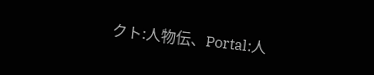クト:人物伝、Portal:人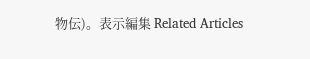物伝)。表示編集 Related Articles